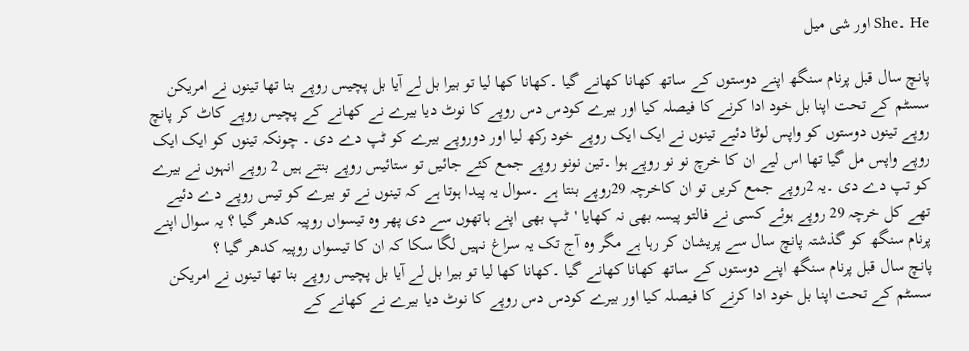He ۔She اور شی میل

پانچ سال قبل پرنام سنگھ اپنے دوستوں کے ساتھ کھانا کھانے گیا ۔کھانا کھا لیا تو بیرا بل لے آیا بل پچیس روپے بنا تھا تینوں نے امریکن سسٹم کے تحت اپنا بل خود ادا کرنے کا فیصلہ کیا اور بیرے کودس دس روپے کا نوٹ دیا بیرے نے کھانے کے پچیس روپے کاٹ کر پانچ روپے تینوں دوستوں کو واپس لوٹا دئیے تینوں نے ایک ایک روپے خود رکھ لیا اور دوروپے بیرے کو ٹپ دے دی ۔ چونکہ تینوں کو ایک ایک روپے واپس مل گیا تھا اس لیے ان کا خرچ نو نو روپے ہوا ۔تین نونو روپے جمع کئے جائیں تو ستائیس روپے بنتے ہیں 2 روپے انہوں نے بیرے کو تپ دے دی ۔یہ 2روپے جمع کریں تو ان کاخرچہ 29روپے بنتا ہے ۔سوال یہ پیدا ہوتا ہے کہ تینوں نے تو بیرے کو تیس روپے دے دئیے تھے کل خرچہ 29 روپے ہوئے کسی نے فالتو پیسہ بھی نہ کھایا 'ٹپ بھی اپنے ہاتھوں سے دی پھر وہ تیسواں روپیہ کدھر گیا ؟ یہ سوال اپنے پرنام سنگھ کو گذشتہ پانچ سال سے پریشان کر رہا ہے مگر وہ آج تک یہ سراغ نہیں لگا سکا کہ ان کا تیسواں روپیہ کدھر گیا ؟
پانچ سال قبل پرنام سنگھ اپنے دوستوں کے ساتھ کھانا کھانے گیا ۔کھانا کھا لیا تو بیرا بل لے آیا بل پچیس روپے بنا تھا تینوں نے امریکن سسٹم کے تحت اپنا بل خود ادا کرنے کا فیصلہ کیا اور بیرے کودس دس روپے کا نوٹ دیا بیرے نے کھانے کے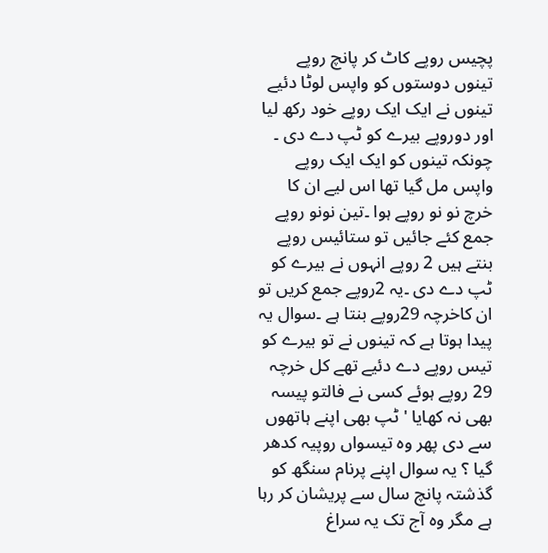پچیس روپے کاٹ کر پانچ روپے تینوں دوستوں کو واپس لوٹا دئیے تینوں نے ایک ایک روپے خود رکھ لیا اور دوروپے بیرے کو ٹپ دے دی ۔ چونکہ تینوں کو ایک ایک روپے واپس مل گیا تھا اس لیے ان کا خرچ نو نو روپے ہوا ۔تین نونو روپے جمع کئے جائیں تو ستائیس روپے بنتے ہیں 2 روپے انہوں نے بیرے کو ٹپ دے دی ۔یہ 2روپے جمع کریں تو ان کاخرچہ 29روپے بنتا ہے ۔سوال یہ پیدا ہوتا ہے کہ تینوں نے تو بیرے کو تیس روپے دے دئیے تھے کل خرچہ 29 روپے ہوئے کسی نے فالتو پیسہ بھی نہ کھایا 'ٹپ بھی اپنے ہاتھوں سے دی پھر وہ تیسواں روپیہ کدھر گیا ؟ یہ سوال اپنے پرنام سنگھ کو گذشتہ پانچ سال سے پریشان کر رہا ہے مگر وہ آج تک یہ سراغ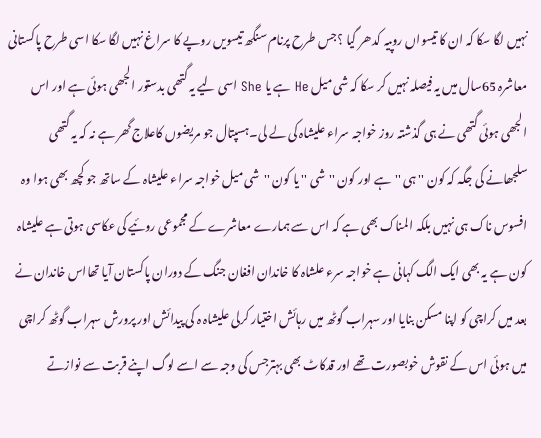نہیں لگا سکا کہ ان کا تیسواں روپیہ کدھر گیا ؟جس طرح پرنام سنگھ تیسویں روپے کا سراغ نہیں لگا سکا اسی طرح پاکستانی معاشرہ 65سال میں یہ فیصلہ نہیں کر سکا کہ شی میل He ہے یا She اسی لیے یہ گتھی بدستور الجھی ہوئی ہے اور اس الجھی ہوئی گتھی نے ہی گذشتہ روز خواجہ سراء علیشاہ کی لے لی۔ہسپتال جو مریضوں کاعلاج گھر ہے نہ کہ یہ گتھی سلجھانے کی جگہ کہ کون '' ہی ''ہے اور کون ''شی '' یا کون ''شی میل خواجہ سراء علیشاہ کے ساتھ جو کچھ بھی ہوا وہ افسوس ناک ہی نہیں بلکہ المناک بھی ہے کہ اس سے ہمارے معاشرے کے مجموعی روئیے کی عکاسی ہوتی ہے علیشاہ کون ہے یہ بھی ایک الگ کہانی ہے خواجہ سرء علشاہ کا خاندان افغان جنگ کے دوران پاکستان آیا تھااس خاندان نے بعد میں کراچی کو اپنا مسکن بنایا اور سہراب گوٹھ میں رہائش اختیار کرلی علیشاہ ہ کی پیدائش اور پرورش سہراب گوٹھ کراچی میں ہوئی اس کے نقوش خوبصورت تھے اور قدکاٹ بھی بہترجس کی وجہ سے اسے لوگ اپنے قربت سے نوازتے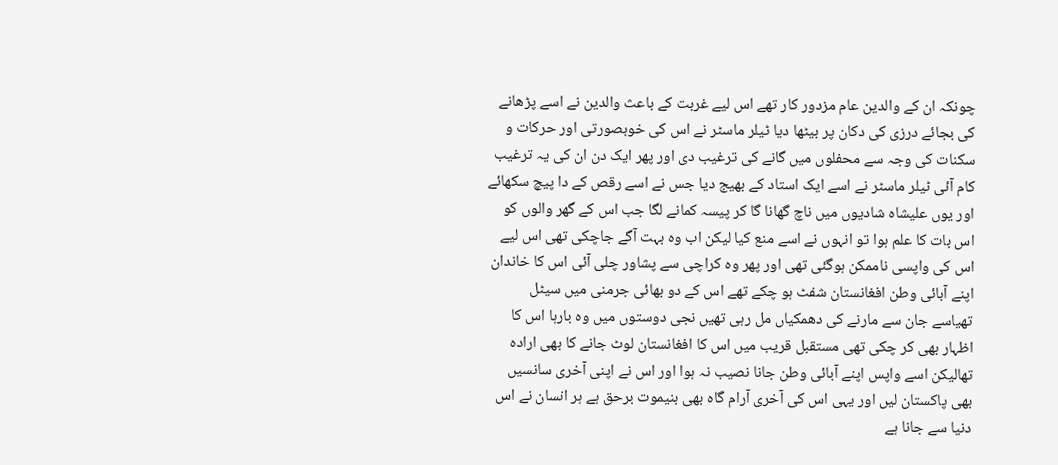چونکہ ان کے والدین عام مزدور کار تھے اس لیے غربت کے باعث والدین نے اسے پڑھانے کی بجائے درزی کی دکان پر بیٹھا دیا ٹیلر ماسٹر نے اس کی خوبصورتی اور حرکات و سکنات کی وجہ سے محفلوں میں گانے کی ترغیب دی اور پھر ایک دن ان کی یہ ترغیب کام آئی ٹیلر ماسٹر نے اسے ایک استاد کے بھیج دیا جس نے اسے رقص کے دا پیچ سکھائے اور یوں علیشاہ شادیوں میں ناچ گھانا گا کر پیسہ کمانے لگا جب اس کے گھر والوں کو اس بات کا علم ہوا تو انہوں نے اسے منع کیا لیکن اب وہ بہت آگے جاچکی تھی اس لیے اس کی واپسی ناممکن ہوگئی تھی اور پھر وہ کراچی سے پشاور چلی آئی اس کا خاندان اپنے آبائی وطن افغانستان شفٹ ہو چکے تھے اس کے دو بھائی جرمنی میں سیٹل تھیاسے جان سے مارنے کی دھمکیاں مل رہی تھیں نجی دوستوں میں وہ بارہا اس کا اظہار بھی کر چکی تھی مستقبل قریب میں اس کا افغانستان لوٹ جانے کا بھی ارادہ تھالیکن اسے واپس اپنے آبائی وطن جانا نصیب نہ ہوا اور اس نے اپنی آخری سانسیں بھی پاکستان لیں اور یہی اس کی آخری آرام گاہ بھی بنیموت برحق ہے ہر انسان نے اس دنیا سے جانا ہے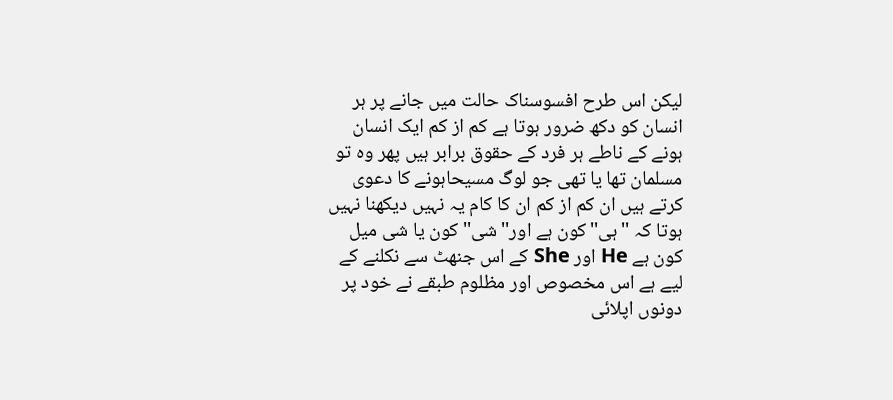لیکن اس طرح افسوسناک حالت میں جانے پر ہر انسان کو دکھ ضرور ہوتا ہے کم از کم ایک انسان ہونے کے ناطے ہر فرد کے حقوق برابر ہیں پھر وہ تو مسلمان تھا یا تھی جو لوگ مسیحاہونے کا دعوی کرتے ہیں ان کم از کم ان کا کام یہ نہیں دیکھنا نہیں ہوتا کہ ''ہی''کون ہے اور''شی''کون یا شی میل کون ہے He اور She کے اس جنھٹ سے نکلنے کے لیے ہے اس مخصوص اور مظلوم طبقے نے خود پر دونوں اپلائی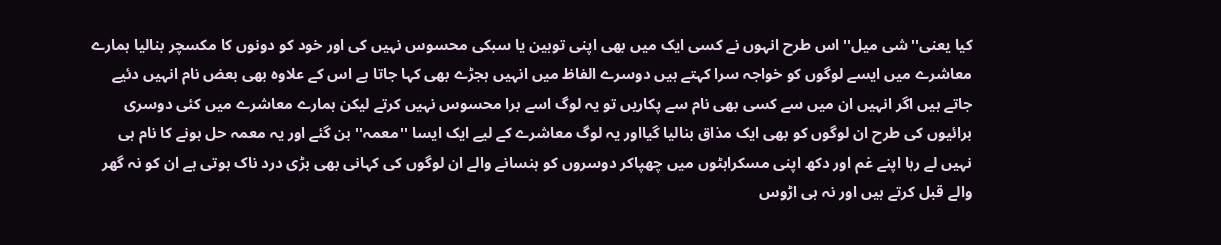کیا یعنی''شی میل''اس طرح انہوں نے کسی ایک میں بھی اپنی توہین یا سبکی محسوس نہیں کی اور خود کو دونوں کا مکسچر بنالیا ہمارے معاشرے میں ایسے لوگوں کو خواجہ سرا کہتے ہیں دوسرے الفاظ میں انہیں ہجڑے بھی کہا جاتا ہے اس کے علاوہ بھی بعض نام انہیں دئیے جاتے ہیں اگر انہیں ان میں سے کسی بھی نام سے پکاریں تو یہ لوگ اسے برا محسوس نہیں کرتے لیکن ہمارے معاشرے میں کئی دوسری برائیوں کی طرح ان لوگوں کو بھی ایک مذاق بنالیا گیااور یہ لوگ معاشرے کے لیے ایک ایسا ''معمہ'' بن گئے اور یہ معمہ حل ہونے کا نام ہی نہیں لے رہا اپنے غم اور دکھ اپنی مسکراہٹوں میں چھپاکر دوسروں کو ہنسانے والے ان لوگوں کی کہانی بھی بڑی درد ناک ہوتی ہے ان کو نہ گھر والے قبل کرتے ہیں اور نہ ہی اڑوس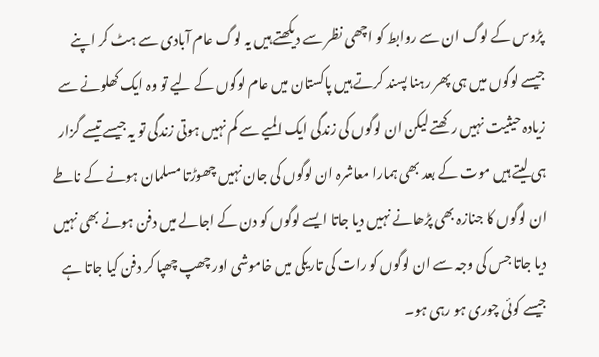پڑوس کے لوگ ان سے روابط کو اچھی نظر سے دیکھتے ہیں یہ لوگ عام آبادی سے ہٹ کر اپنے جیسے لوگوں میں ہی پھر رہنا پسند کرتے ہیں پاکستان میں عام لوگوں کے لیے تو وہ ایک کھلونے سے زیادہ حیثیت نہیں رکھتے لیکن ان لوگوں کی زندگی ایک المیے سے کم نہیں ہوتی زندگی تو یہ جیسے تیسے گزار ہی لیتے ہیں موت کے بعد بھی ہمارا معاشرہ ان لوگوں کی جان نہیں چھوڑتا مسلمان ہونے کے ناطے ان لوگوں کا جنازہ بھی پڑھانے نہیں دیا جاتا ایسے لوگوں کو دن کے اجالے میں دفن ہونے بھی نہیں دیا جاتا جس کی وجہ سے ان لوگوں کو رات کی تاریکی میں خاموشی اور چھپ چھپا کر دفن کیا جاتا ہے جیسے کوئی چوری ہو رہی ہو۔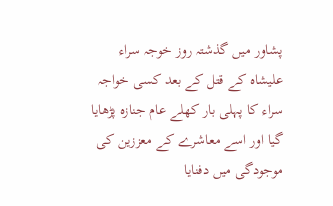پشاور میں گذشتہ روز خوجہ سراء علیشاہ کے قتل کے بعد کسی خواجہ سراء کا پہلی بار کھلے عام جنازہ پڑھایا گیا اور اسے معاشرے کے معززین کی موجودگی میں دفنایا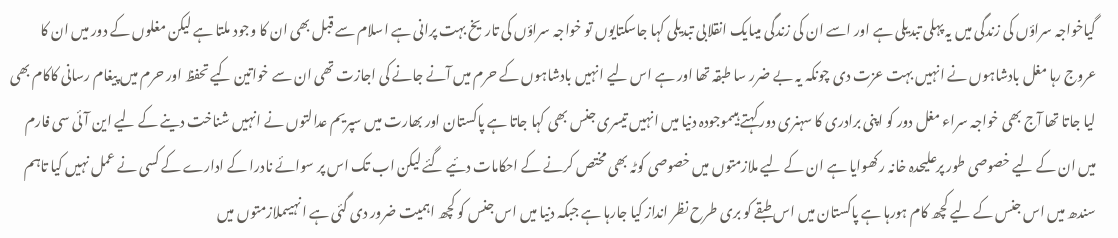گیاخواجہ سراؤں کی زندگی میں یہ پہلی تبدیلی ہے اور اسے ان کی زندگی میںایک انقلابی تبدیلی کہا جاسکتایوں تو خواجہ سراؤں کی تاریخ بہت پرانی ہے اسلام سے قبل بھی ان کا وجود ملتا ہے لیکن مغلوں کے دور میں ان کا عروج رہا مغل بادشاہوں نے انہیں بہت عزت دی چونکہ یہ بے ضرر سا طبقہ تھا اور ہے اس لیے انہیں بادشاہوں کے حرم میں آنے جانے کی اجازت تھی ان سے خواتین کیے تحفظ اور حرم میں پیغام رسانی کاکام بھی لیا جاتا تھا آج بھی خواجہ سراء مغل دور کو اپنی برادری کا سہنری دور کہتے ہیںموجودہ دنیا میں انہیں تیسری جنس بھی کہا جاتا ہے پاکستان اور بھارت میں سپریم عدالتوں نے انہیں شناخت دینے کے لیے این آئی سی فارم میں ان کے لیے خصوصی طور پرعلیحدہ خانہ رکھوایا ہے ان کے لیے ملازمتوں میں خصوصی کوٹہ بھی مختص کرنے کے احکامات دئیے گئے لیکن اب تک اس پر سوائے نادرا کے ادارے کے کسی نے عمل نہیں کیا تاہم سندھ میں اس جنس کے لیے کچھ کام ہورہا ہے پاکستان میں اس طبقے کو بری طرح نظر انداز کیا جارہا ہے جبکہ دنیا میں اس جنس کو کچھ اہمیت ضرور دی گئی ہے انہیںملازمتوں میں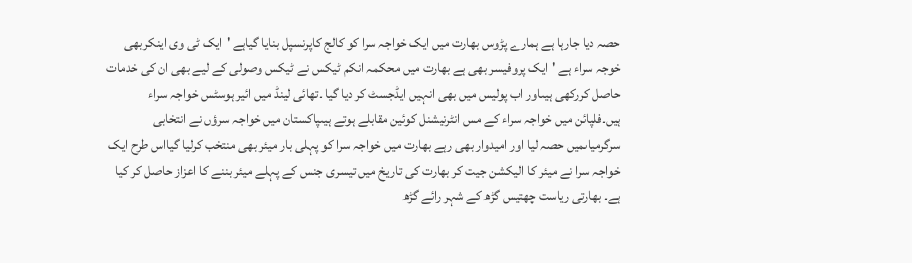حصہ دیا جارہا ہے ہمارے پڑوس بھارت میں ایک خواجہ سرا کو کالج کاپرنسپل بنایا گیاہے 'ایک ٹی وی اینکربھی خوجہ سراء ہے 'ایک پروفیسر بھی ہے بھارت میں محکمہ انکم ٹیکس نے ٹیکس وصولی کے لیے بھی ان کی خدمات حاصل کررکھی ہیںاور اب پولیس میں بھی انہیں ایڈجسٹ کر دیا گیا ۔تھائی لینڈ میں ائیر ہوسٹس خواجہ سراء ہیں۔فلپائن میں خواجہ سراء کے مس انٹرنیشنل کوئین مقابلے ہوتے ہیںپاکستان میں خواجہ سرؤں نے انتخابی سرگرمیاںمیں حصہ لیا اور امیدوار بھی رہے بھارت میں خواجہ سرا کو پہلی بار میئر بھی منتخب کرلیا گیااس طرح ایک خواجہ سرا نے میئر کا الیکشن جیت کر بھارت کی تاریخ میں تیسری جنس کے پہلے میئر بننے کا اعزاز حاصل کر کیا ہے۔ بھارتی ریاست چھتیس گڑھ کے شہر رائے گڑھ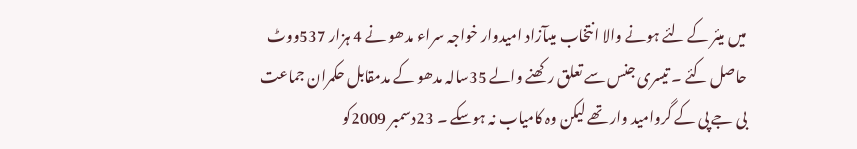میں میئر کے لئے ہونے والا انتخاب میںآزاد امیدوار خواجہ سراء مدھو نے 4 ہزار 537ووٹ حاصل کئے ۔ تیسری جنس سے تعلق رکھنے والے 35سالہ مدھو کے مدمقابل حکمران جماعت بی جے پی کے گروامید وار تھے لیکن وہ کامیاب نہ ہوسکے ۔ 23دسمبر 2009کو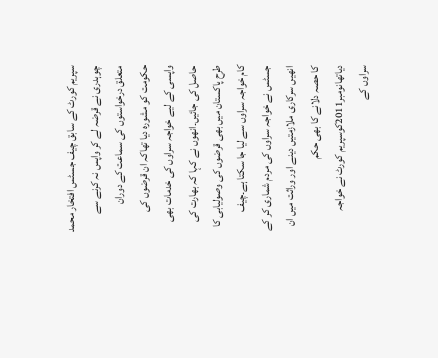سپریم کورٹ کے سابق چیف جسٹس افتخار محمد چوہدری نے قرضہ لے کر واپس نہ کرنے سے متعلق درخواستوں کی سماعت کے دوران حکومت کو مشورہ دیا تھاکہ ان قرضوں کی واپسی کے لیے خواجہ سراوں کی خدمات بھی حاصل کی جائیں۔انھوں نے کہا کہ بھارت کی طرح پاکستان میں بھی قرضوں کی وصولیابی کا کام خواجہ سراوں سے لیا جا سکتا ہے۔چیف جسٹس نے خواجہ سراوں کی مردم شماری کر کے انھیں سرکاری ملازمتیں دینے اور وراثت میں ان کا حصہ دلانے کا بھی حکم دیاتھانومبر2011کوسپریم کورٹ نے خواجہ سراوں کے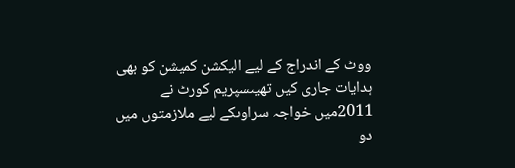ووٹ کے اندراج کے لیے الیکشن کمیشن کو بھی ہدایات جاری کیں تھیںسپریم کورٹ نے 2011میں خواجہ سراوںکے لیے ملازمتوں میں دو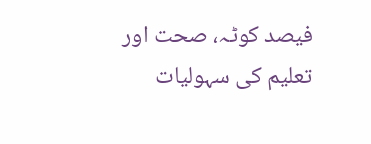فیصد کوٹہ، صحت اور تعلیم کی سہولیات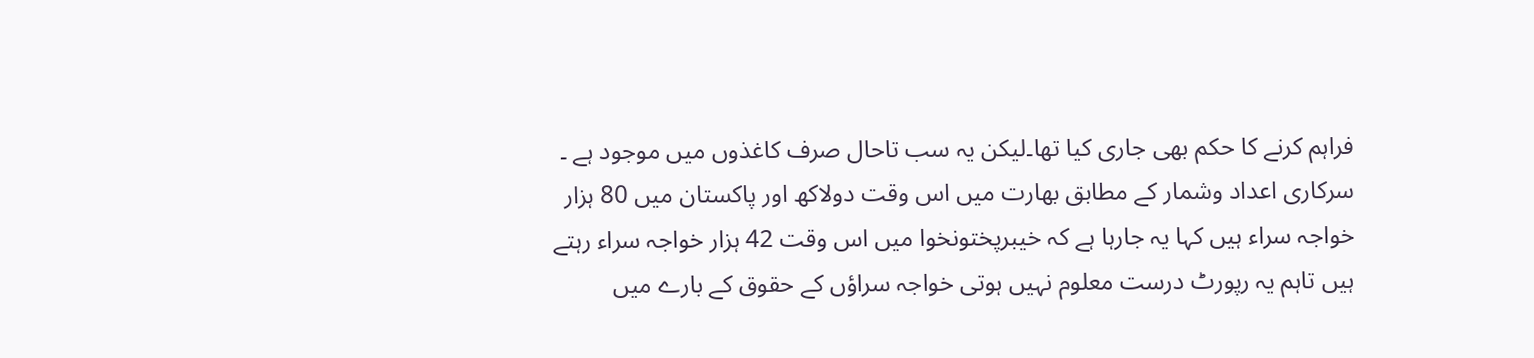فراہم کرنے کا حکم بھی جاری کیا تھا۔لیکن یہ سب تاحال صرف کاغذوں میں موجود ہے ۔ سرکاری اعداد وشمار کے مطابق بھارت میں اس وقت دولاکھ اور پاکستان میں 80 ہزار خواجہ سراء ہیں کہا یہ جارہا ہے کہ خیبرپختونخوا میں اس وقت 42 ہزار خواجہ سراء رہتے ہیں تاہم یہ رپورٹ درست معلوم نہیں ہوتی خواجہ سراؤں کے حقوق کے بارے میں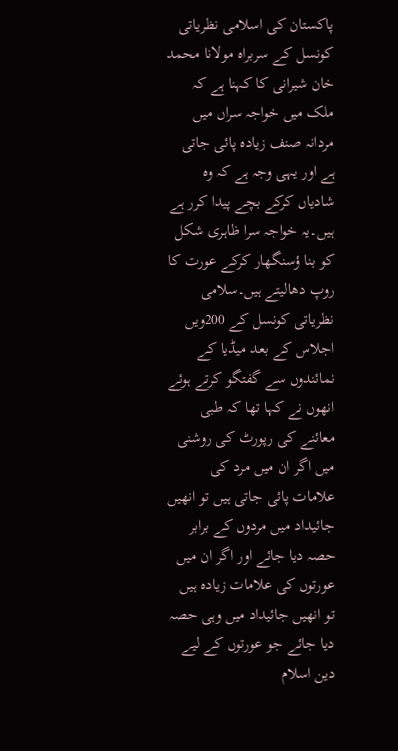پاکستان کی اسلامی نظریاتی کونسل کے سربراہ مولانا محمد خان شیرانی کا کہنا ہے کہ ملک میں خواجہ سراں میں مردانہ صنف زیادہ پائی جاتی ہے اور یہی وجہ ہے کہ وہ شادیاں کرکے بچے پیدا کرر ہے ہیں۔یہ خواجہ سرا ظاہری شکل کو بنا ؤسنگھار کرکے عورت کا روپ دھالیتے ہیں۔سلامی نظریاتی کونسل کے 200ویں اجلاس کے بعد میڈیا کے نمائندوں سے گفتگو کرتے ہوئے انھوں نے کہا تھا کہ طبی معائنے کی رپورٹ کی روشنی میں اگر ان میں مرد کی علامات پائی جاتی ہیں تو انھیں جائیداد میں مردوں کے برابر حصہ دیا جائے اور اگر ان میں عورتوں کی علامات زیادہ ہیں تو انھیں جائیداد میں وہی حصہ دیا جائے جو عورتوں کے لیے دین اسلام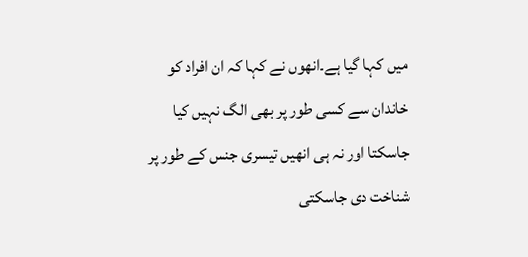میں کہا گیا ہے۔انھوں نے کہا کہ ان افراد کو خاندان سے کسی طور پر بھی الگ نہیں کیا جاسکتا اور نہ ہی انھیں تیسری جنس کے طور پر شناخت دی جاسکتی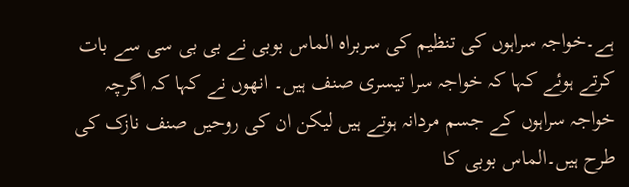ہے۔خواجہ سراہوں کی تنظیم کی سربراہ الماس بوبی نے بی بی سی سے بات کرتے ہوئے کہا کہ خواجہ سرا تیسری صنف ہیں۔ انھوں نے کہا کہ اگرچہ خواجہ سراہوں کے جسم مردانہ ہوتے ہیں لیکن ان کی روحیں صنف نازک کی طرح ہیں۔الماس بوبی کا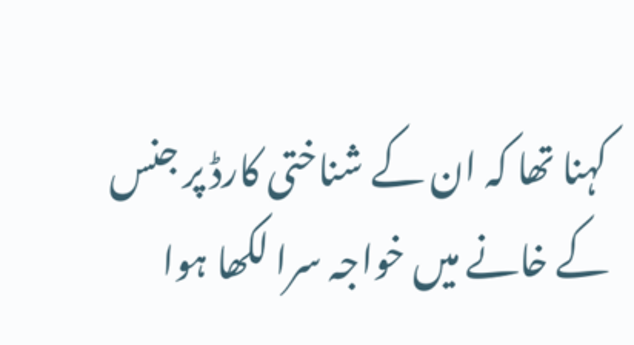کہنا تھا کہ ان کے شناختی کارڈ پر جنس کے خانے میں خواجہ سرا لکھا ہوا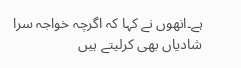ہے۔انھوں نے کہا کہ اگرچہ خواجہ سرا شادیاں بھی کرلیتے ہیں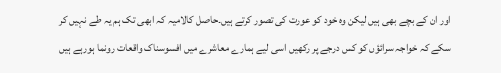اور ان کے بچے بھی ہیں لیکن وہ خود کو عورت کی تصور کرتے ہیں۔حاصل کالامیہ کہ ابھی تک ہم یہ طے نہیں کر سکے کہ خواجہ سرائؤں کو کس درجے پر رکھیں اسی لیے ہمارے معاشرے میں افسوسناک واقعات رونما ہورہے ہیں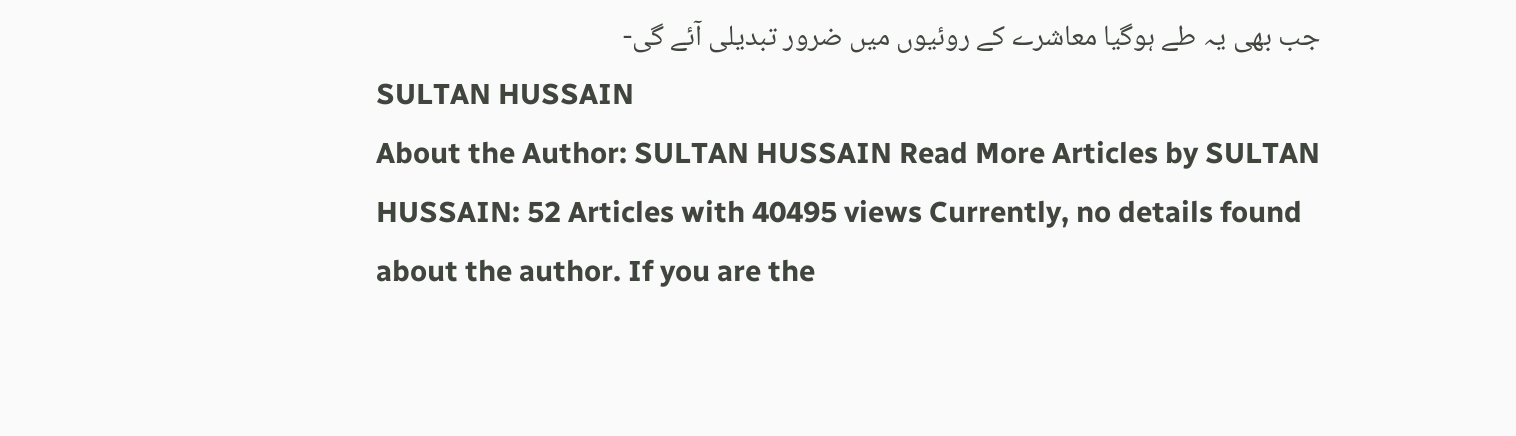جب بھی یہ طے ہوگیا معاشرے کے روئیوں میں ضرور تبدیلی آئے گی-
SULTAN HUSSAIN
About the Author: SULTAN HUSSAIN Read More Articles by SULTAN HUSSAIN: 52 Articles with 40495 views Currently, no details found about the author. If you are the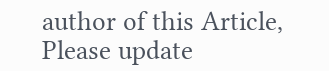author of this Article, Please update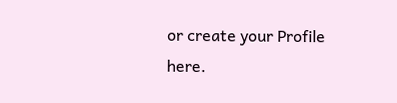or create your Profile here.